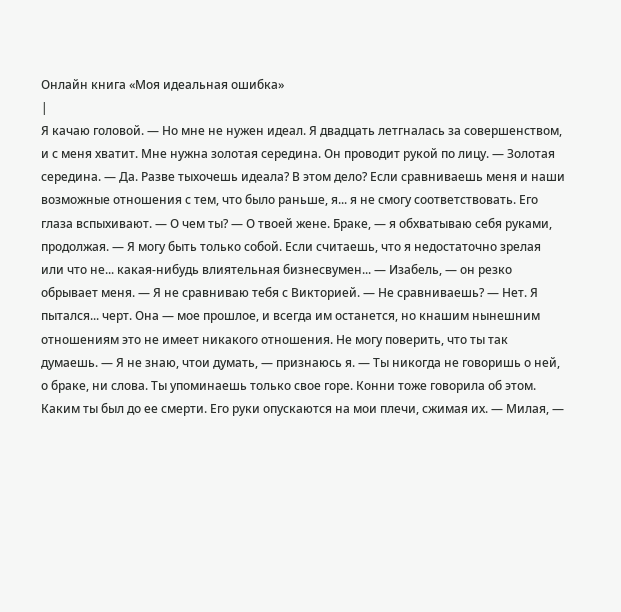Онлайн книга «Моя идеальная ошибка»
|
Я качаю головой. — Но мне не нужен идеал. Я двадцать летгналась за совершенством, и с меня хватит. Мне нужна золотая середина. Он проводит рукой по лицу. — Золотая середина. — Да. Разве тыхочешь идеала? В этом дело? Если сравниваешь меня и наши возможные отношения с тем, что было раньше, я... я не смогу соответствовать. Его глаза вспыхивают. — О чем ты? — О твоей жене. Браке, — я обхватываю себя руками, продолжая. — Я могу быть только собой. Если считаешь, что я недостаточно зрелая или что не... какая-нибудь влиятельная бизнесвумен... — Изабель, — он резко обрывает меня. — Я не сравниваю тебя с Викторией. — Не сравниваешь? — Нет. Я пытался... черт. Она — мое прошлое, и всегда им останется, но кнашим нынешним отношениям это не имеет никакого отношения. Не могу поверить, что ты так думаешь. — Я не знаю, чтои думать, — признаюсь я. — Ты никогда не говоришь о ней, о браке, ни слова. Ты упоминаешь только свое горе. Конни тоже говорила об этом. Каким ты был до ее смерти. Его руки опускаются на мои плечи, сжимая их. — Милая, —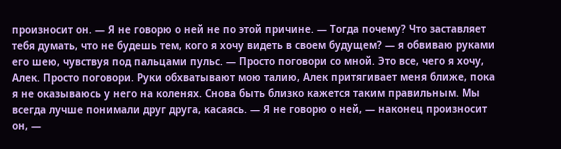произносит он. — Я не говорю о ней не по этой причине. — Тогда почему? Что заставляет тебя думать, что не будешь тем, кого я хочу видеть в своем будущем? — я обвиваю руками его шею, чувствуя под пальцами пульс. — Просто поговори со мной. Это все, чего я хочу, Алек. Просто поговори. Руки обхватывают мою талию, Алек притягивает меня ближе, пока я не оказываюсь у него на коленях. Снова быть близко кажется таким правильным. Мы всегда лучше понимали друг друга, касаясь. — Я не говорю о ней, — наконец произносит он, —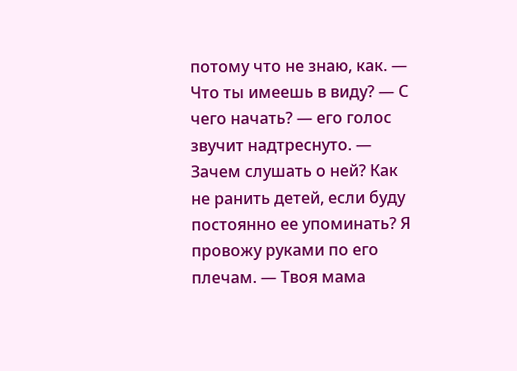потому что не знаю, как. — Что ты имеешь в виду? — С чего начать? — его голос звучит надтреснуто. — Зачем слушать о ней? Как не ранить детей, если буду постоянно ее упоминать? Я провожу руками по его плечам. — Твоя мама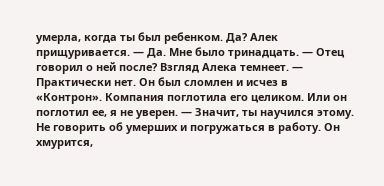умерла, когда ты был ребенком. Да? Алек прищуривается. — Да. Мне было тринадцать. — Отец говорил о ней после? Взгляд Алека темнеет. — Практически нет. Он был сломлен и исчез в «Контрон». Компания поглотила его целиком. Или он поглотил ее, я не уверен. — Значит, ты научился этому. Не говорить об умерших и погружаться в работу. Он хмурится,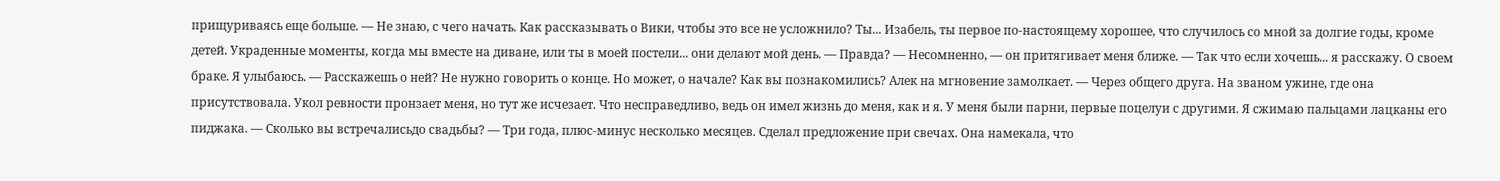прищуриваясь еще больше. — Не знаю, с чего начать. Как рассказывать о Вики, чтобы это все не усложнило? Ты... Изабель, ты первое по-настоящему хорошее, что случилось со мной за долгие годы, кроме детей. Украденные моменты, когда мы вместе на диване, или ты в моей постели... они делают мой день. — Правда? — Несомненно, — он притягивает меня ближе. — Так что если хочешь... я расскажу. О своем браке. Я улыбаюсь. — Расскажешь о ней? Не нужно говорить о конце. Но может, о начале? Как вы познакомились? Алек на мгновение замолкает. — Через общего друга. На званом ужине, где она присутствовала. Укол ревности пронзает меня, но тут же исчезает. Что несправедливо, ведь он имел жизнь до меня, как и я. У меня были парни, первые поцелуи с другими. Я сжимаю пальцами лацканы его пиджака. — Сколько вы встречалисьдо свадьбы? — Три года, плюс-минус несколько месяцев. Сделал предложение при свечах. Она намекала, что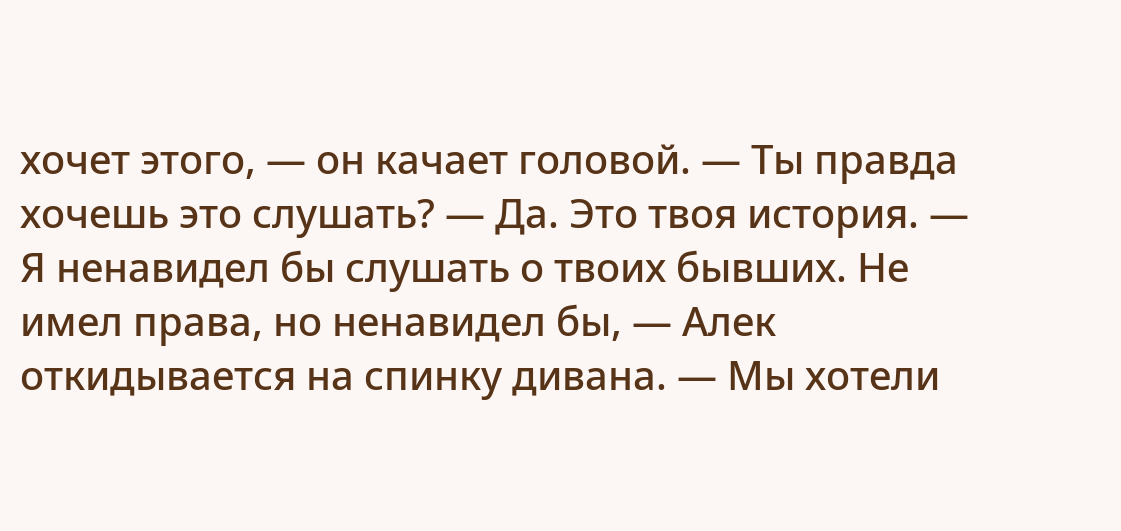хочет этого, — он качает головой. — Ты правда хочешь это слушать? — Да. Это твоя история. — Я ненавидел бы слушать о твоих бывших. Не имел права, но ненавидел бы, — Алек откидывается на спинку дивана. — Мы хотели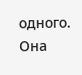одного. Она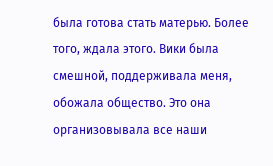была готова стать матерью. Более того, ждала этого. Вики была смешной, поддерживала меня, обожала общество. Это она организовывала все наши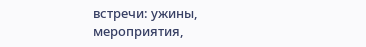встречи: ужины, мероприятия,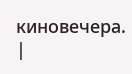киновечера. |